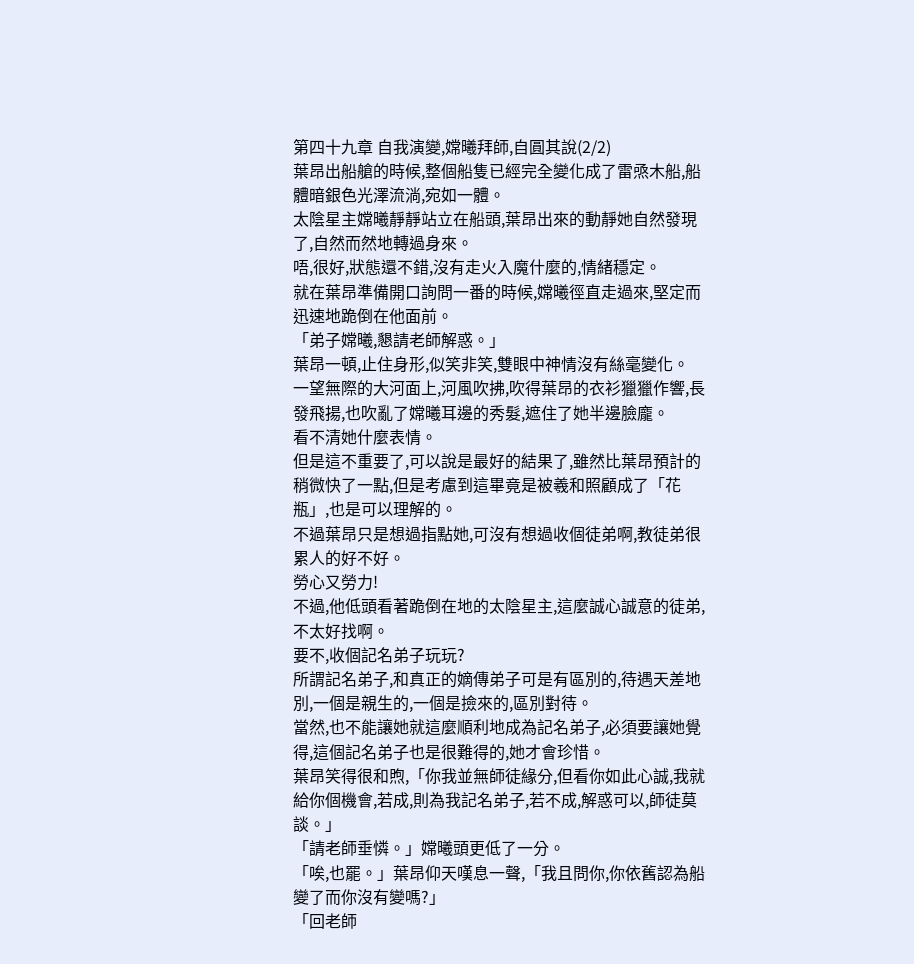第四十九章 自我演變,嫦曦拜師,自圓其說(2/2)
葉昂出船艙的時候,整個船隻已經完全變化成了雷焏木船,船體暗銀色光澤流淌,宛如一體。
太陰星主嫦曦靜靜站立在船頭,葉昂出來的動靜她自然發現了,自然而然地轉過身來。
唔,很好,狀態還不錯,沒有走火入魔什麼的,情緒穩定。
就在葉昂準備開口詢問一番的時候,嫦曦徑直走過來,堅定而迅速地跪倒在他面前。
「弟子嫦曦,懇請老師解惑。」
葉昂一頓,止住身形,似笑非笑,雙眼中神情沒有絲毫變化。
一望無際的大河面上,河風吹拂,吹得葉昂的衣衫獵獵作響,長發飛揚,也吹亂了嫦曦耳邊的秀髮,遮住了她半邊臉龐。
看不清她什麼表情。
但是這不重要了,可以說是最好的結果了,雖然比葉昂預計的稍微快了一點,但是考慮到這畢竟是被羲和照顧成了「花瓶」,也是可以理解的。
不過葉昂只是想過指點她,可沒有想過收個徒弟啊,教徒弟很累人的好不好。
勞心又勞力!
不過,他低頭看著跪倒在地的太陰星主,這麼誠心誠意的徒弟,不太好找啊。
要不,收個記名弟子玩玩?
所謂記名弟子,和真正的嫡傳弟子可是有區別的,待遇天差地別,一個是親生的,一個是撿來的,區別對待。
當然,也不能讓她就這麼順利地成為記名弟子,必須要讓她覺得,這個記名弟子也是很難得的,她才會珍惜。
葉昂笑得很和煦,「你我並無師徒緣分,但看你如此心誠,我就給你個機會,若成,則為我記名弟子,若不成,解惑可以,師徒莫談。」
「請老師垂憐。」嫦曦頭更低了一分。
「唉,也罷。」葉昂仰天嘆息一聲,「我且問你,你依舊認為船變了而你沒有變嗎?」
「回老師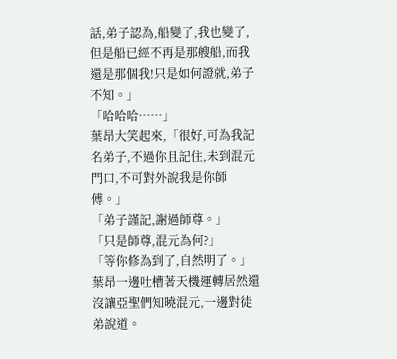話,弟子認為,船變了,我也變了,但是船已經不再是那艘船,而我還是那個我!只是如何證就,弟子不知。」
「哈哈哈……」
葉昂大笑起來,「很好,可為我記名弟子,不過你且記住,未到混元門口,不可對外說我是你師傅。」
「弟子謹記,謝過師尊。」
「只是師尊,混元為何?」
「等你修為到了,自然明了。」葉昂一邊吐槽著天機運轉居然還沒讓亞聖們知曉混元,一邊對徒弟說道。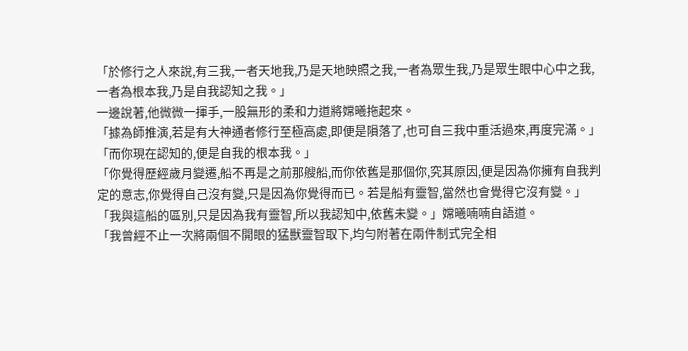「於修行之人來說,有三我,一者天地我,乃是天地映照之我,一者為眾生我,乃是眾生眼中心中之我,一者為根本我,乃是自我認知之我。」
一邊說著,他微微一揮手,一股無形的柔和力道將嫦曦拖起來。
「據為師推演,若是有大神通者修行至極高處,即便是隕落了,也可自三我中重活過來,再度完滿。」
「而你現在認知的,便是自我的根本我。」
「你覺得歷經歲月變遷,船不再是之前那艘船,而你依舊是那個你,究其原因,便是因為你擁有自我判定的意志,你覺得自己沒有變,只是因為你覺得而已。若是船有靈智,當然也會覺得它沒有變。」
「我與這船的區別,只是因為我有靈智,所以我認知中,依舊未變。」嫦曦喃喃自語道。
「我曾經不止一次將兩個不開眼的猛獸靈智取下,均勻附著在兩件制式完全相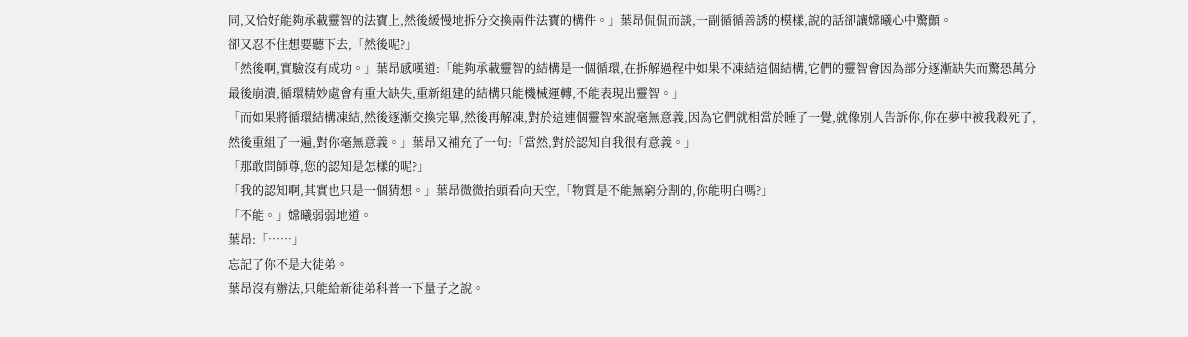同,又恰好能夠承載靈智的法寶上,然後緩慢地拆分交換兩件法寶的構件。」葉昂侃侃而談,一副循循善誘的模樣,說的話卻讓嫦曦心中驚顫。
卻又忍不住想要聽下去,「然後呢?」
「然後啊,實驗沒有成功。」葉昂感嘆道:「能夠承載靈智的結構是一個循環,在拆解過程中如果不凍結這個結構,它們的靈智會因為部分逐漸缺失而驚恐萬分最後崩潰,循環精妙處會有重大缺失,重新組建的結構只能機械運轉,不能表現出靈智。」
「而如果將循環結構凍結,然後逐漸交換完畢,然後再解凍,對於這連個靈智來說毫無意義,因為它們就相當於睡了一覺,就像別人告訴你,你在夢中被我殺死了,然後重組了一遍,對你毫無意義。」葉昂又補充了一句:「當然,對於認知自我很有意義。」
「那敢問師尊,您的認知是怎樣的呢?」
「我的認知啊,其實也只是一個猜想。」葉昂微微抬頭看向天空,「物質是不能無窮分割的,你能明白嗎?」
「不能。」嫦曦弱弱地道。
葉昂:「……」
忘記了你不是大徒弟。
葉昂沒有辦法,只能給新徒弟科普一下量子之說。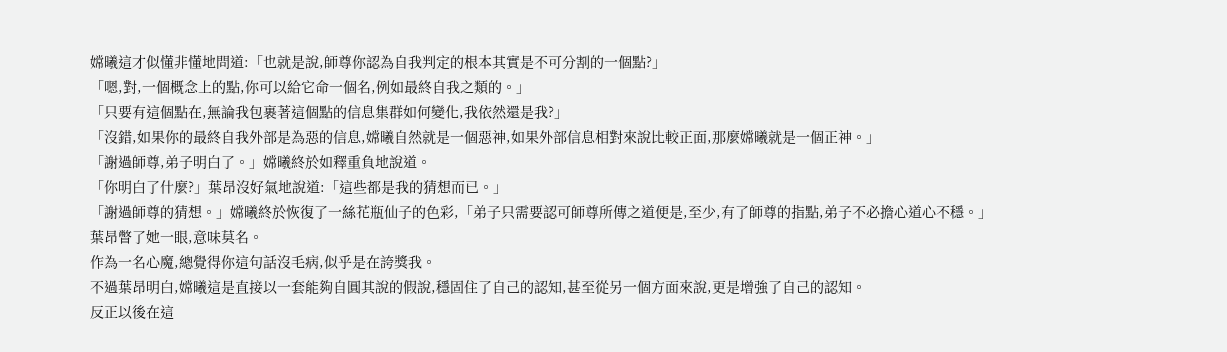嫦曦這才似懂非懂地問道:「也就是說,師尊你認為自我判定的根本其實是不可分割的一個點?」
「嗯,對,一個概念上的點,你可以給它命一個名,例如最終自我之類的。」
「只要有這個點在,無論我包裹著這個點的信息集群如何變化,我依然還是我?」
「沒錯,如果你的最終自我外部是為惡的信息,嫦曦自然就是一個惡神,如果外部信息相對來說比較正面,那麼嫦曦就是一個正神。」
「謝過師尊,弟子明白了。」嫦曦終於如釋重負地說道。
「你明白了什麼?」葉昂沒好氣地說道:「這些都是我的猜想而已。」
「謝過師尊的猜想。」嫦曦終於恢復了一絲花瓶仙子的色彩,「弟子只需要認可師尊所傳之道便是,至少,有了師尊的指點,弟子不必擔心道心不穩。」
葉昂瞥了她一眼,意味莫名。
作為一名心魔,總覺得你這句話沒毛病,似乎是在誇獎我。
不過葉昂明白,嫦曦這是直接以一套能夠自圓其說的假說,穩固住了自己的認知,甚至從另一個方面來說,更是增強了自己的認知。
反正以後在這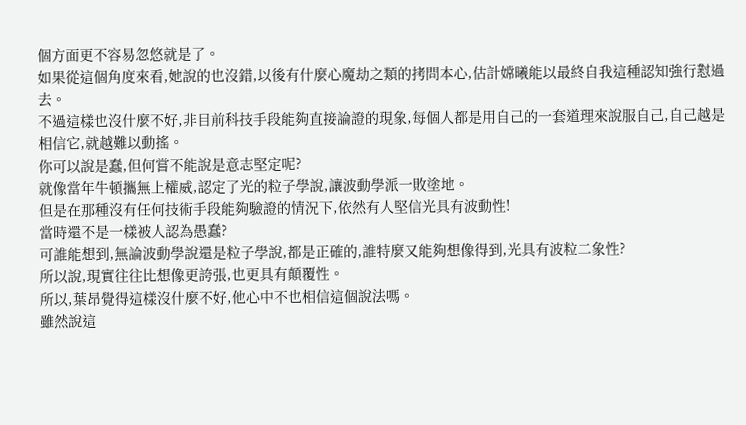個方面更不容易忽悠就是了。
如果從這個角度來看,她說的也沒錯,以後有什麼心魔劫之類的拷問本心,估計嫦曦能以最終自我這種認知強行懟過去。
不過這樣也沒什麼不好,非目前科技手段能夠直接論證的現象,每個人都是用自己的一套道理來說服自己,自己越是相信它,就越難以動搖。
你可以說是蠢,但何嘗不能說是意志堅定呢?
就像當年牛頓攜無上權威,認定了光的粒子學說,讓波動學派一敗塗地。
但是在那種沒有任何技術手段能夠驗證的情況下,依然有人堅信光具有波動性!
當時還不是一樣被人認為愚蠢?
可誰能想到,無論波動學說還是粒子學說,都是正確的,誰特麼又能夠想像得到,光具有波粒二象性?
所以說,現實往往比想像更誇張,也更具有顛覆性。
所以,葉昂覺得這樣沒什麼不好,他心中不也相信這個說法嗎。
雖然說這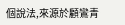個說法,來源於顧鸞青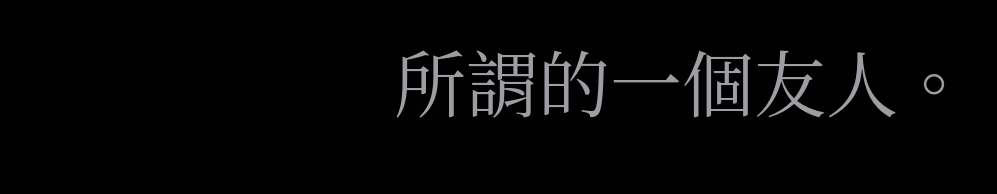所謂的一個友人。